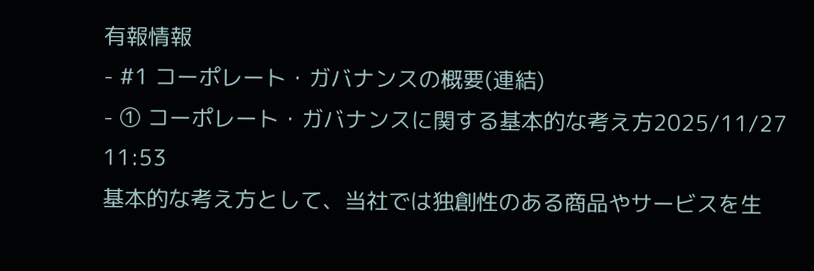有報情報
- #1 コーポレート・ガバナンスの概要(連結)
- ① コーポレート・ガバナンスに関する基本的な考え方2025/11/27 11:53
基本的な考え方として、当社では独創性のある商品やサービスを生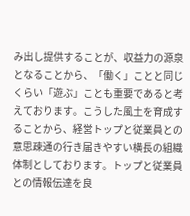み出し提供することが、収益力の源泉となることから、「働く」ことと同じくらい「遊ぶ」ことも重要であると考えております。こうした風土を育成することから、経営トップと従業員との意思疎通の行き届きやすい横長の組織体制としております。トップと従業員との情報伝達を良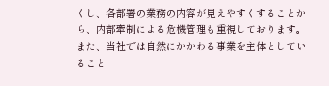くし、各部署の業務の内容が見えやすくすることから、内部牽制による危機管理も重視しております。また、当社では自然にかかわる事業を主体としていること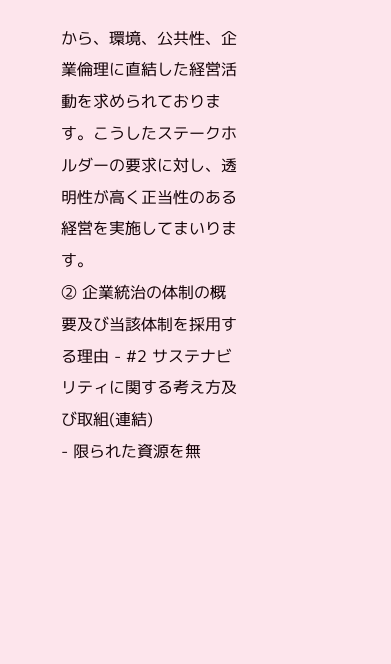から、環境、公共性、企業倫理に直結した経営活動を求められております。こうしたステークホルダーの要求に対し、透明性が高く正当性のある経営を実施してまいります。
② 企業統治の体制の概要及び当該体制を採用する理由 - #2 サステナビリティに関する考え方及び取組(連結)
- 限られた資源を無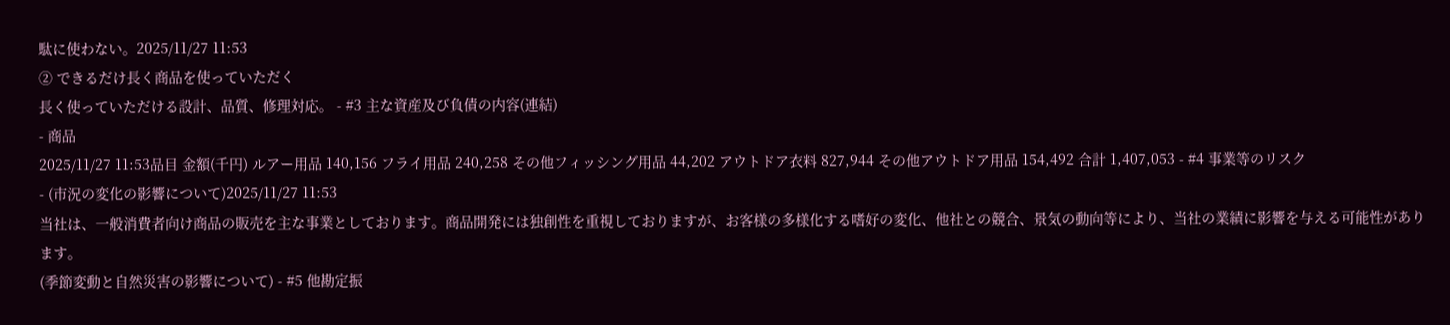駄に使わない。2025/11/27 11:53
② できるだけ長く商品を使っていただく
長く使っていただける設計、品質、修理対応。 - #3 主な資産及び負債の内容(連結)
- 商品
2025/11/27 11:53品目 金額(千円) ルアー用品 140,156 フライ用品 240,258 その他フィッシング用品 44,202 アウトドア衣料 827,944 その他アウトドア用品 154,492 合計 1,407,053 - #4 事業等のリスク
- (市況の変化の影響について)2025/11/27 11:53
当社は、一般消費者向け商品の販売を主な事業としております。商品開発には独創性を重視しておりますが、お客様の多様化する嗜好の変化、他社との競合、景気の動向等により、当社の業績に影響を与える可能性があります。
(季節変動と自然災害の影響について) - #5 他勘定振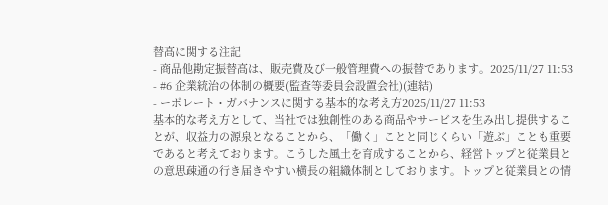替高に関する注記
- 商品他勘定振替高は、販売費及び一般管理費への振替であります。2025/11/27 11:53
- #6 企業統治の体制の概要(監査等委員会設置会社)(連結)
- ーポレート・ガバナンスに関する基本的な考え方2025/11/27 11:53
基本的な考え方として、当社では独創性のある商品やサービスを生み出し提供することが、収益力の源泉となることから、「働く」ことと同じくらい「遊ぶ」ことも重要であると考えております。こうした風土を育成することから、経営トップと従業員との意思疎通の行き届きやすい横長の組織体制としております。トップと従業員との情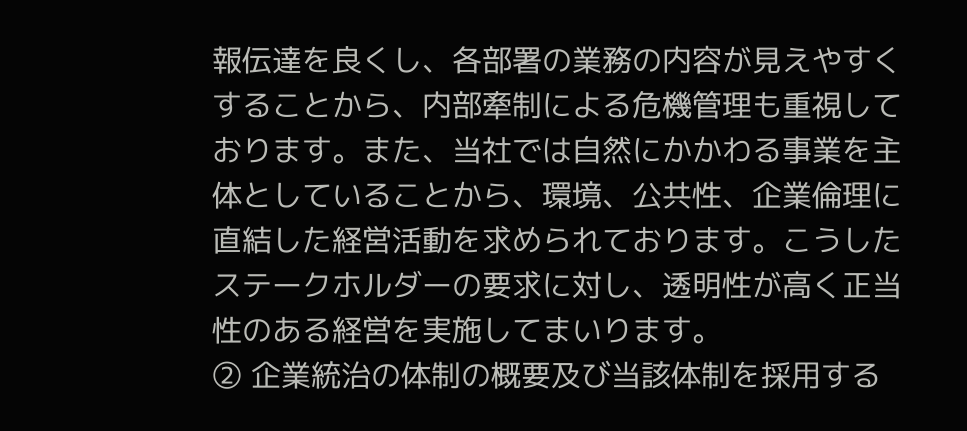報伝達を良くし、各部署の業務の内容が見えやすくすることから、内部牽制による危機管理も重視しております。また、当社では自然にかかわる事業を主体としていることから、環境、公共性、企業倫理に直結した経営活動を求められております。こうしたステークホルダーの要求に対し、透明性が高く正当性のある経営を実施してまいります。
② 企業統治の体制の概要及び当該体制を採用する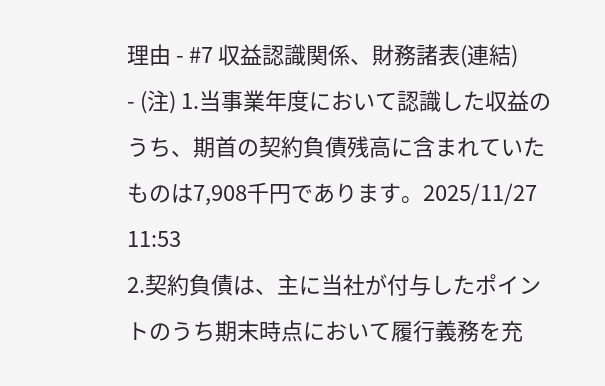理由 - #7 収益認識関係、財務諸表(連結)
- (注) 1.当事業年度において認識した収益のうち、期首の契約負債残高に含まれていたものは7,908千円であります。2025/11/27 11:53
2.契約負債は、主に当社が付与したポイントのうち期末時点において履行義務を充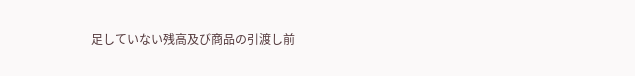足していない残高及び商品の引渡し前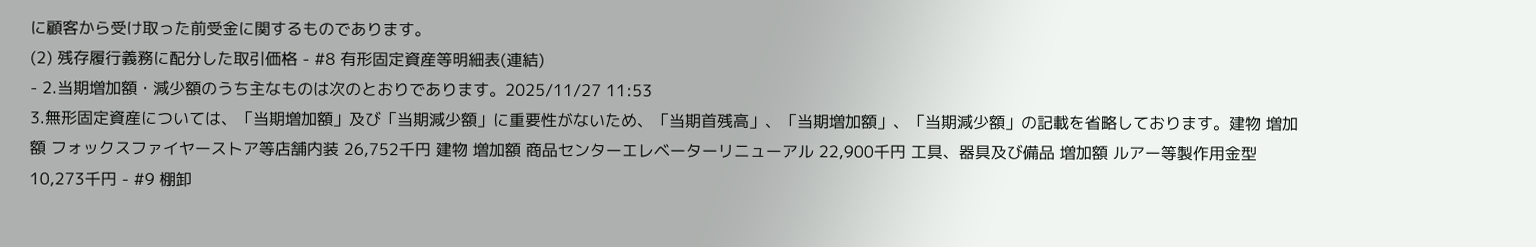に顧客から受け取った前受金に関するものであります。
(2) 残存履行義務に配分した取引価格 - #8 有形固定資産等明細表(連結)
- 2.当期増加額・減少額のうち主なものは次のとおりであります。2025/11/27 11:53
3.無形固定資産については、「当期増加額」及び「当期減少額」に重要性がないため、「当期首残高」、「当期増加額」、「当期減少額」の記載を省略しております。建物 増加額 フォックスファイヤーストア等店舗内装 26,752千円 建物 増加額 商品センターエレベーターリニューアル 22,900千円 工具、器具及び備品 増加額 ルアー等製作用金型 10,273千円 - #9 棚卸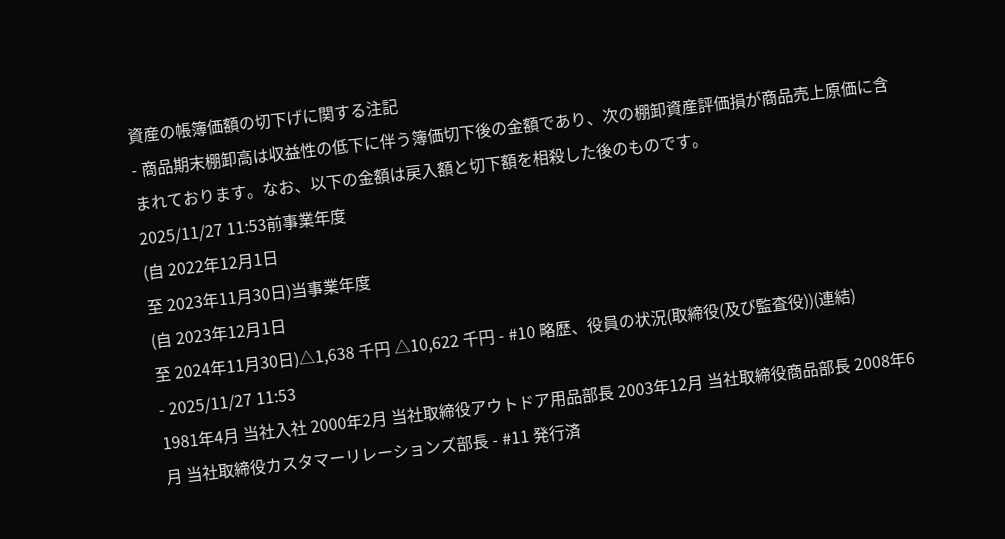資産の帳簿価額の切下げに関する注記
- 商品期末棚卸高は収益性の低下に伴う簿価切下後の金額であり、次の棚卸資産評価損が商品売上原価に含まれております。なお、以下の金額は戻入額と切下額を相殺した後のものです。
2025/11/27 11:53前事業年度
(自 2022年12月1日
至 2023年11月30日)当事業年度
(自 2023年12月1日
至 2024年11月30日)△1,638 千円 △10,622 千円 - #10 略歴、役員の状況(取締役(及び監査役))(連結)
- 2025/11/27 11:53
1981年4月 当社入社 2000年2月 当社取締役アウトドア用品部長 2003年12月 当社取締役商品部長 2008年6月 当社取締役カスタマーリレーションズ部長 - #11 発行済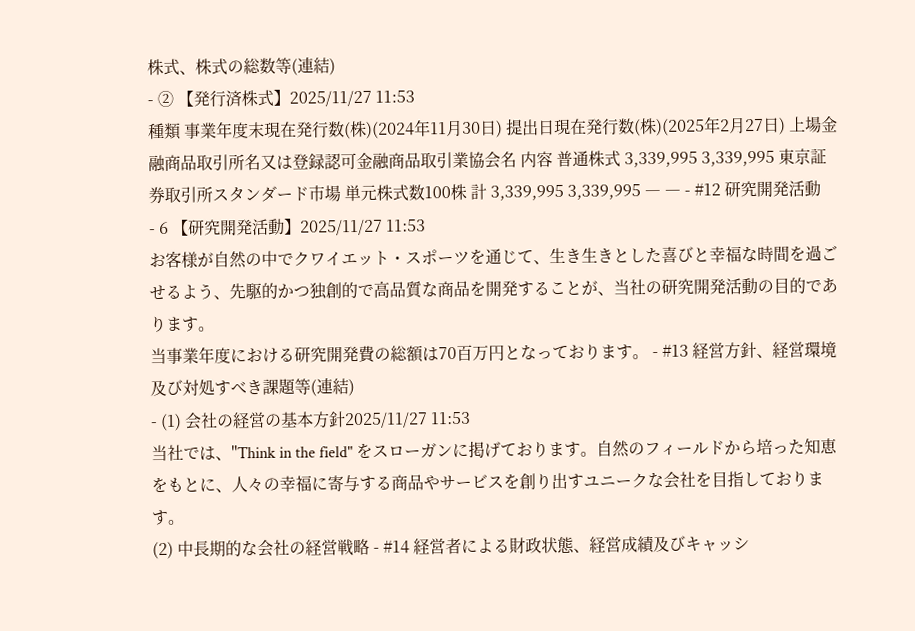株式、株式の総数等(連結)
- ② 【発行済株式】2025/11/27 11:53
種類 事業年度末現在発行数(株)(2024年11月30日) 提出日現在発行数(株)(2025年2月27日) 上場金融商品取引所名又は登録認可金融商品取引業協会名 内容 普通株式 3,339,995 3,339,995 東京証券取引所スタンダード市場 単元株式数100株 計 3,339,995 3,339,995 ― ― - #12 研究開発活動
- 6 【研究開発活動】2025/11/27 11:53
お客様が自然の中でクワイエット・スポーツを通じて、生き生きとした喜びと幸福な時間を過ごせるよう、先駆的かつ独創的で高品質な商品を開発することが、当社の研究開発活動の目的であります。
当事業年度における研究開発費の総額は70百万円となっております。 - #13 経営方針、経営環境及び対処すべき課題等(連結)
- (1) 会社の経営の基本方針2025/11/27 11:53
当社では、"Think in the field" をスローガンに掲げております。自然のフィールドから培った知恵をもとに、人々の幸福に寄与する商品やサービスを創り出すユニークな会社を目指しております。
(2) 中長期的な会社の経営戦略 - #14 経営者による財政状態、経営成績及びキャッシ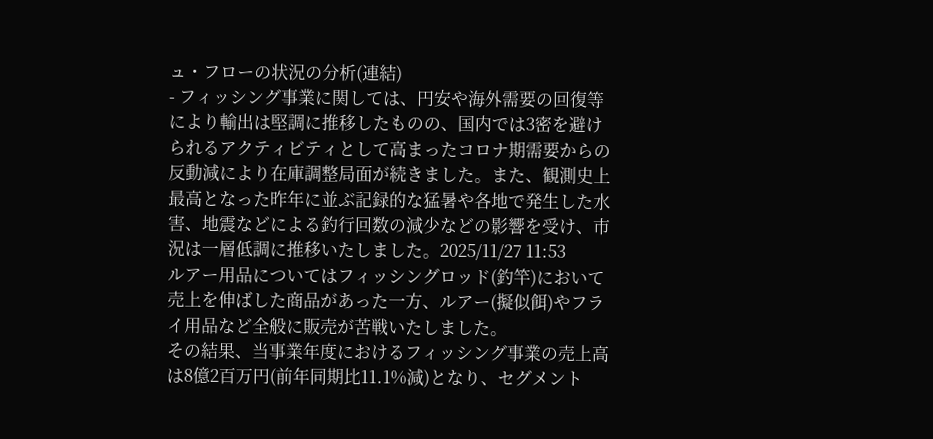ュ・フローの状況の分析(連結)
- フィッシング事業に関しては、円安や海外需要の回復等により輸出は堅調に推移したものの、国内では3密を避けられるアクティビティとして高まったコロナ期需要からの反動減により在庫調整局面が続きました。また、観測史上最高となった昨年に並ぶ記録的な猛暑や各地で発生した水害、地震などによる釣行回数の減少などの影響を受け、市況は一層低調に推移いたしました。2025/11/27 11:53
ルアー用品についてはフィッシングロッド(釣竿)において売上を伸ばした商品があった一方、ルアー(擬似餌)やフライ用品など全般に販売が苦戦いたしました。
その結果、当事業年度におけるフィッシング事業の売上高は8億2百万円(前年同期比11.1%減)となり、セグメント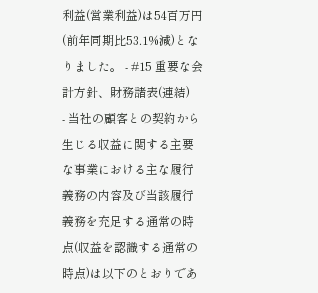利益(営業利益)は54百万円(前年同期比53.1%減)となりました。 - #15 重要な会計方針、財務諸表(連結)
- 当社の顧客との契約から生じる収益に関する主要な事業における主な履行義務の内容及び当該履行義務を充足する通常の時点(収益を認識する通常の時点)は以下のとおりであ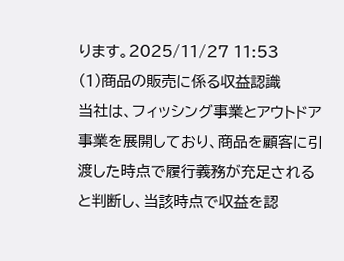ります。2025/11/27 11:53
(1)商品の販売に係る収益認識
当社は、フィッシング事業とアウトドア事業を展開しており、商品を顧客に引渡した時点で履行義務が充足されると判断し、当該時点で収益を認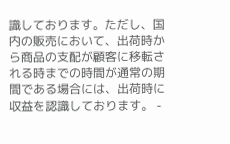識しております。ただし、国内の販売において、出荷時から商品の支配が顧客に移転される時までの時間が通常の期間である場合には、出荷時に収益を認識しております。 -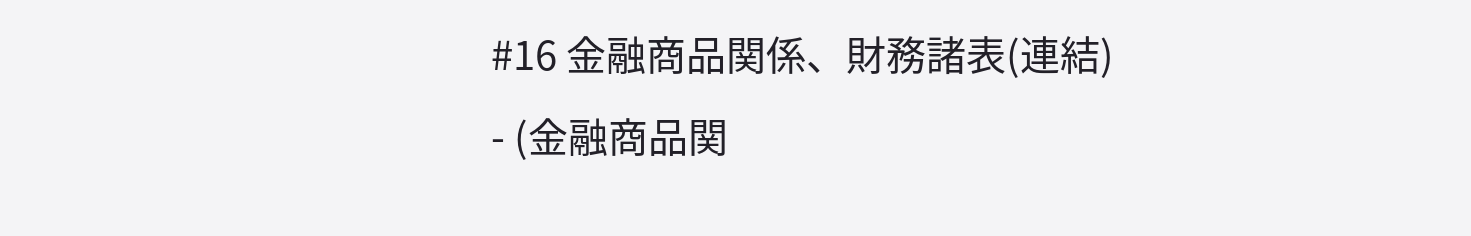#16 金融商品関係、財務諸表(連結)
- (金融商品関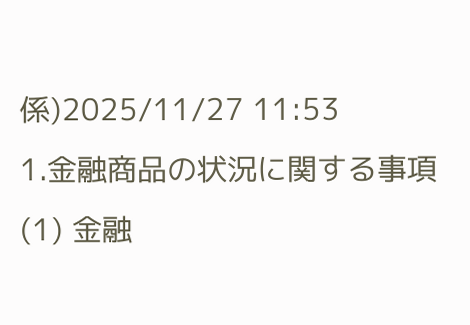係)2025/11/27 11:53
1.金融商品の状況に関する事項
(1) 金融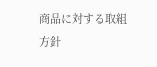商品に対する取組方針